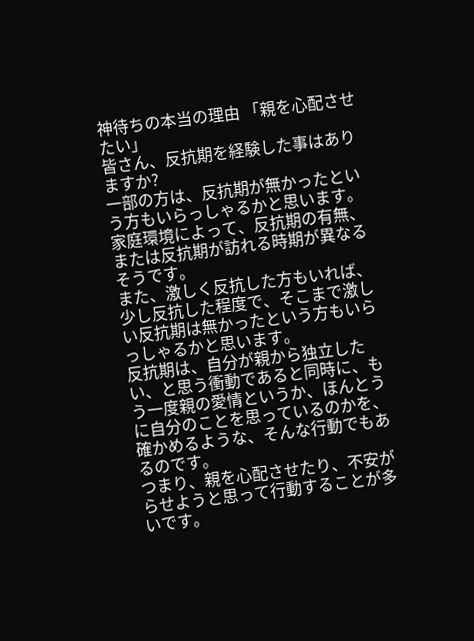神待ちの本当の理由 「親を心配させたい」
皆さん、反抗期を経験した事はありますか?
一部の方は、反抗期が無かったという方もいらっしゃるかと思います。
家庭環境によって、反抗期の有無、または反抗期が訪れる時期が異なるそうです。
また、激しく反抗した方もいれば、少し反抗した程度で、そこまで激しい反抗期は無かったという方もいらっしゃるかと思います。
反抗期は、自分が親から独立したい、と思う衝動であると同時に、もう一度親の愛情というか、ほんとうに自分のことを思っているのかを、確かめるような、そんな行動でもあるのです。
つまり、親を心配させたり、不安がらせようと思って行動することが多いです。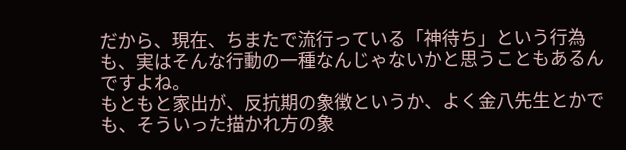だから、現在、ちまたで流行っている「神待ち」という行為も、実はそんな行動の一種なんじゃないかと思うこともあるんですよね。
もともと家出が、反抗期の象徴というか、よく金八先生とかでも、そういった描かれ方の象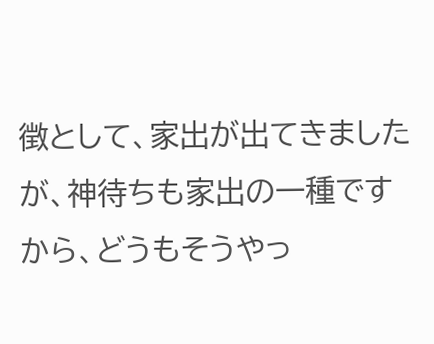徴として、家出が出てきましたが、神待ちも家出の一種ですから、どうもそうやっ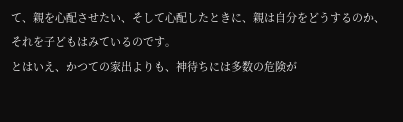て、親を心配させたい、そして心配したときに、親は自分をどうするのか、それを子どもはみているのです。
とはいえ、かつての家出よりも、神待ちには多数の危険が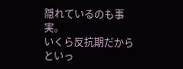隠れているのも事実。
いくら反抗期だからといっ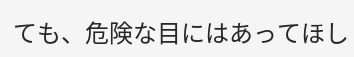ても、危険な目にはあってほし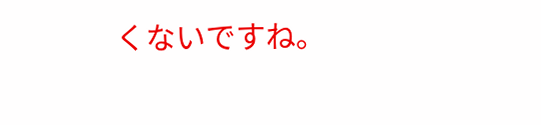くないですね。